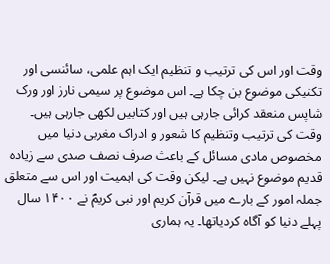وقت اور اس کی ترتیب و تنظیم ایک اہم علمی، سائنسی اور تکنیکی موضوع بن چکا ہے۔ اس موضوع پر سیمی نارز اور ورک شاپس منعقد کرائی جارہی ہیں اور کتابیں لکھی جارہی ہیں۔ وقت کی ترتیب وتنظیم کا شعور و ادراک مغربی دنیا میں مخصوص مادی مسائل کے باعث صرف نصف صدی سے زیادہ قدیم موضوع نہیں ہے۔ لیکن وقت کی اہمیت اور اس سے متعلق جملہ امور کے بارے میں قرآن کریم اور نبی کریمؐ نے ۱۴۰۰ سال پہلے دنیا کو آگاہ کردیاتھا۔ یہ ہماری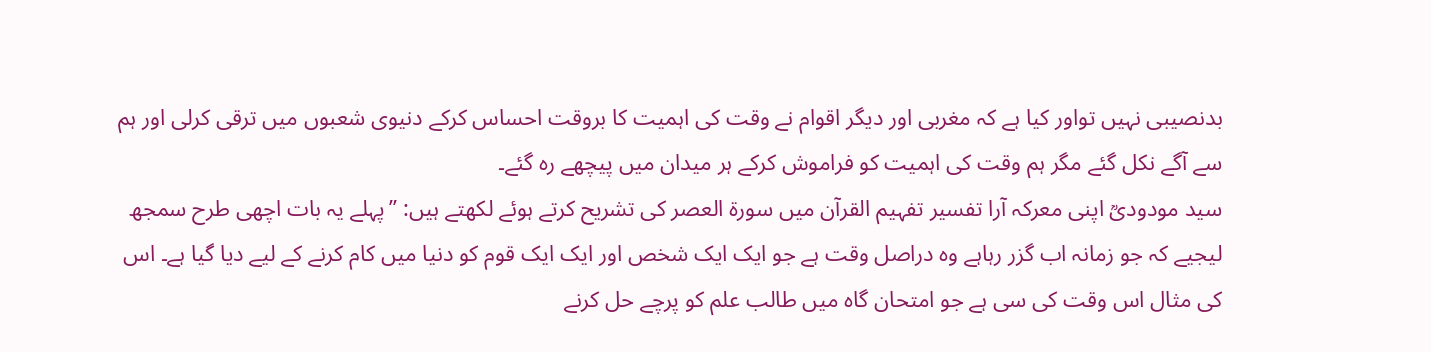بدنصیبی نہیں تواور کیا ہے کہ مغربی اور دیگر اقوام نے وقت کی اہمیت کا بروقت احساس کرکے دنیوی شعبوں میں ترقی کرلی اور ہم سے آگے نکل گئے مگر ہم وقت کی اہمیت کو فراموش کرکے ہر میدان میں پیچھے رہ گئے۔
سید مودودیؒ اپنی معرکہ آرا تفسیر تفہیم القرآن میں سورۃ العصر کی تشریح کرتے ہوئے لکھتے ہیں: ’’پہلے یہ بات اچھی طرح سمجھ لیجیے کہ جو زمانہ اب گزر رہاہے وہ دراصل وقت ہے جو ایک ایک شخص اور ایک ایک قوم کو دنیا میں کام کرنے کے لیے دیا گیا ہے۔ اس کی مثال اس وقت کی سی ہے جو امتحان گاہ میں طالب علم کو پرچے حل کرنے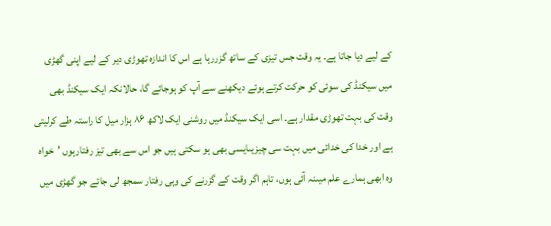کے لیے دیا جاتا ہے۔ یہ وقت جس تیزی کے ساتھ گزررہا ہے اس کا اندازہ تھوڑی دیر کے لیے اپنی گھڑی میں سیکنڈ کی سوئی کو حرکت کرتے ہوئے دیکھنے سے آپ کو ہوجائے گا، حالانکہ ایک سیکنڈ بھی وقت کی بہت تھوڑی مقدار ہے۔ اسی ایک سیکنڈ میں روشنی ایک لاکھ ۸۶ ہزار میل کا راستہ طے کرلیتی ہے اور خدا کی خدائی میں بہت سی چیزیںایسی بھی ہو سکتی ہیں جو اس سے بھی تیز رفتارہوں ’خواہ وہ ابھی ہمارے علم میںنہ آئی ہوں، تاہم اگر وقت کے گزرنے کی وہی رفتار سمجھ لی جائے جو گھڑی میں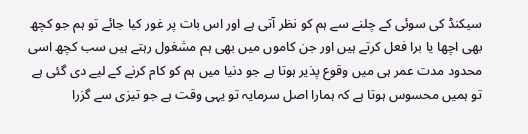سیکنڈ کی سوئی کے چلنے سے ہم کو نظر آتی ہے اور اس بات پر غور کیا جائے تو ہم جو کچھ بھی اچھا یا برا فعل کرتے ہیں اور جن کاموں میں بھی ہم مشغول رہتے ہیں سب کچھ اسی محدود مدت عمر ہی میں وقوع پذیر ہوتا ہے جو دنیا میں ہم کو کام کرنے کے لیے دی گئی ہے تو ہمیں محسوس ہوتا ہے کہ ہمارا اصل سرمایہ تو یہی وقت ہے جو تیزی سے گزرا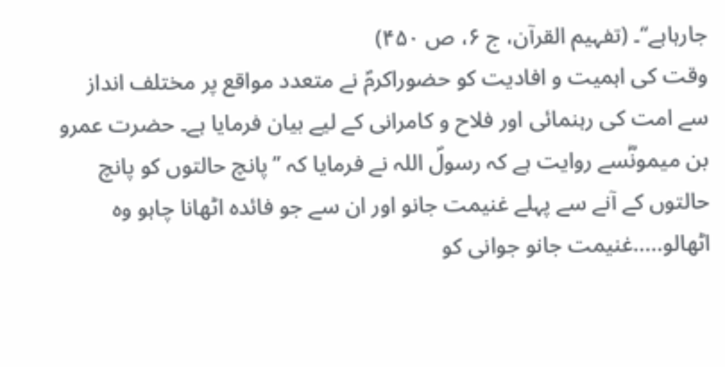جارہاہے‘‘۔ (تفہیم القرآن، ج ۶، ص ۴۵۰)
وقت کی اہمیت و افادیت کو حضوراکرمؐ نے متعدد مواقع پر مختلف انداز سے امت کی رہنمائی اور فلاح و کامرانی کے لیے بیان فرمایا ہے۔ حضرت عمرو بن میمونؓسے روایت ہے کہ رسولؐ اللہ نے فرمایا کہ ’’پانچ حالتوں کو پانچ حالتوں کے آنے سے پہلے غنیمت جانو اور ان سے جو فائدہ اٹھانا چاہو وہ اٹھالو.....غنیمت جانو جوانی کو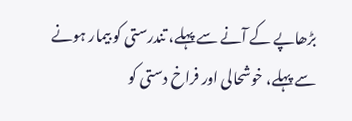بڑھاپے کے آنے سے پہلے، تندرستی کو بیمار ہونے سے پہلے، خوشحالی اور فراخ دستی کو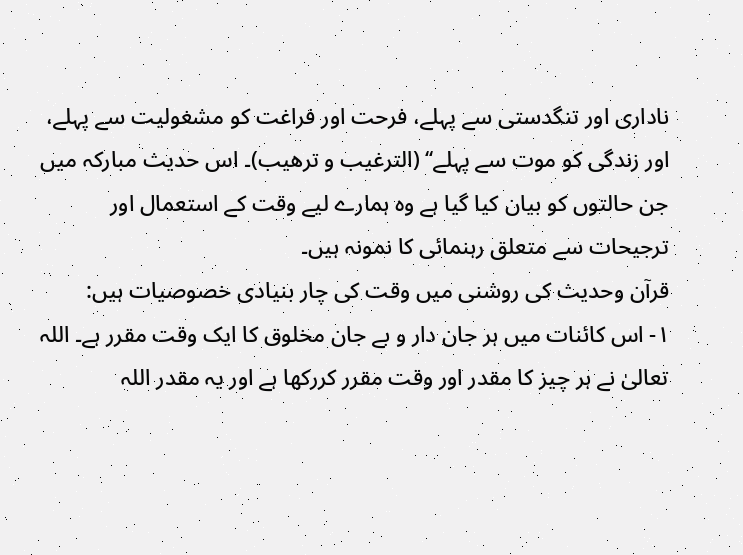ناداری اور تنگدستی سے پہلے، فرحت اور فراغت کو مشغولیت سے پہلے، اور زندگی کو موت سے پہلے‘‘ (الترغیب و ترھیب)۔ اس حدیث مبارکہ میں جن حالتوں کو بیان کیا گیا ہے وہ ہمارے لیے وقت کے استعمال اور ترجیحات سے متعلق رہنمائی کا نمونہ ہیں۔
قرآن وحدیث کی روشنی میں وقت کی چار بنیادی خصوصیات ہیں:
۱- اس کائنات میں ہر جان دار و بے جان مخلوق کا ایک وقت مقرر ہے۔ اللہ تعالیٰ نے ہر چیز کا مقدر اور وقت مقرر کررکھا ہے اور یہ مقدر اللہ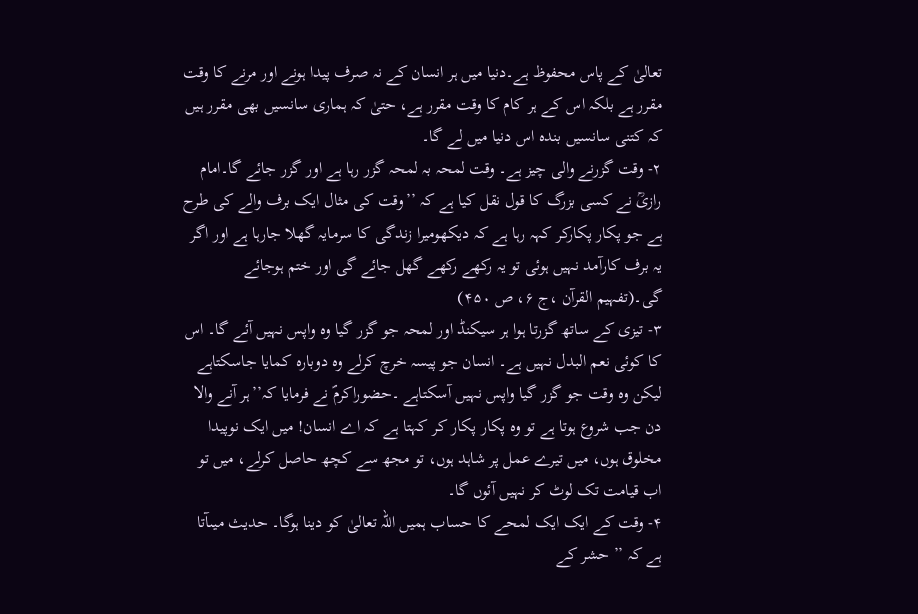تعالیٰ کے پاس محفوظ ہے۔دنیا میں ہر انسان کے نہ صرف پیدا ہونے اور مرنے کا وقت مقرر ہے بلکہ اس کے ہر کام کا وقت مقرر ہے، حتیٰ کہ ہماری سانسیں بھی مقرر ہیں کہ کتنی سانسیں بندہ اس دنیا میں لے گا۔
۲- وقت گزرنے والی چیز ہے۔ وقت لمحہ بہ لمحہ گزر رہا ہے اور گزر جائے گا۔امام رازیؒ نے کسی بزرگ کا قول نقل کیا ہے کہ ’’وقت کی مثال ایک برف والے کی طرح ہے جو پکار پکارکر کہہ رہا ہے کہ دیکھومیرا زندگی کا سرمایہ گھلا جارہا ہے اور اگر یہ برف کارآمد نہیں ہوئی تو یہ رکھے رکھے گھل جائے گی اور ختم ہوجائے گی۔(تفہیم القرآن ،ج ۶، ص ۴۵۰)
۳- تیزی کے ساتھ گزرتا ہوا ہر سیکنڈ اور لمحہ جو گزر گیا وہ واپس نہیں آئے گا۔ اس کا کوئی نعم البدل نہیں ہے۔ انسان جو پیسہ خرچ کرلے وہ دوبارہ کمایا جاسکتاہے لیکن وہ وقت جو گزر گیا واپس نہیں آسکتاہے ۔حضوراکرمؐ نے فرمایا کہ’’ہر آنے والا دن جب شروع ہوتا ہے تو وہ پکار پکار کر کہتا ہے کہ اے انسان! میں ایک نوپیدا مخلوق ہوں، میں تیرے عمل پر شاہد ہوں، تو مجھ سے کچھ حاصل کرلے، میں تو اب قیامت تک لوٹ کر نہیں آئوں گا۔
۴- وقت کے ایک ایک لمحے کا حساب ہمیں اللہ تعالیٰ کو دینا ہوگا۔ حدیث میںآتا ہے کہ ’’ حشر کے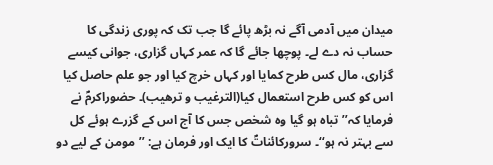میدان میں آدمی آگے نہ بڑھ پائے گا جب تک کہ پوری زندگی کا حساب نہ دے لے۔ پوچھا جائے گا کہ عمر کہاں گزاری، جوانی کیسے گزاری، مال کس طرح کمایا اور کہاں خرچ کیا اور جو علم حاصل کیا اس کو کس طرح استعمال کیا(الترغیب و ترھیب)۔ حضوراکرمؐ نے فرمایا کہ’’ تباہ ہو گیا وہ شخص جس کا آج اس کے گزرے ہوئے کل سے بہتر نہ ہو‘‘۔ سرورکائناتؐ کا ایک اور فرمان ہے: ’’مومن کے لیے دو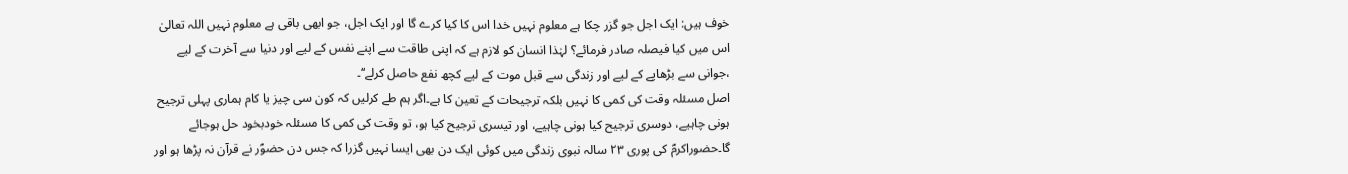خوف ہیں: ایک اجل جو گزر چکا ہے معلوم نہیں خدا اس کا کیا کرے گا اور ایک اجل، جو ابھی باقی ہے معلوم نہیں اللہ تعالیٰ اس میں کیا فیصلہ صادر فرمائے؟ لہٰذا انسان کو لازم ہے کہ اپنی طاقت سے اپنے نفس کے لیے اور دنیا سے آخرت کے لیے ،جوانی سے بڑھاپے کے لیے اور زندگی سے قبل موت کے لیے کچھ نفع حاصل کرلے‘‘۔
اصل مسئلہ وقت کی کمی کا نہیں بلکہ ترجیحات کے تعین کا ہے۔اگر ہم طے کرلیں کہ کون سی چیز یا کام ہماری پہلی ترجیح ہونی چاہیے، دوسری ترجیح کیا ہونی چاہیے، اور تیسری ترجیح کیا ہو، تو وقت کی کمی کا مسئلہ خودبخود حل ہوجائے گا۔حضوراکرمؐ کی پوری ۲۳ سالہ نبوی زندگی میں کوئی ایک دن بھی ایسا نہیں گزرا کہ جس دن حضوؐر نے قرآن نہ پڑھا ہو اور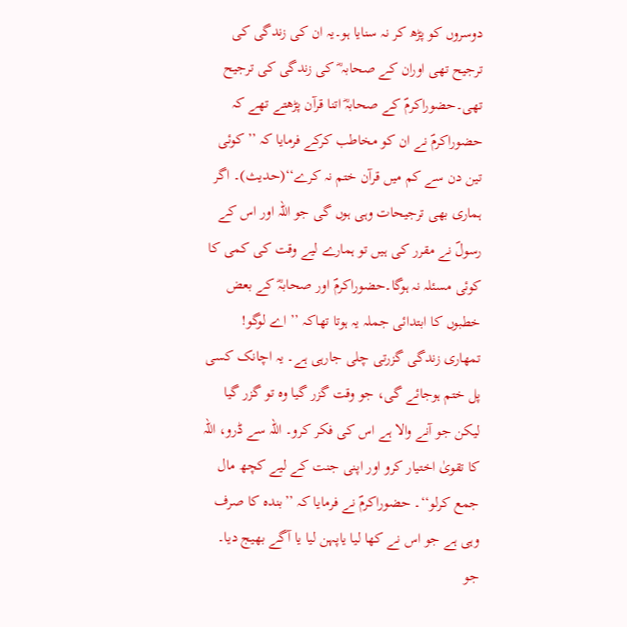دوسروں کو پڑھ کر نہ سنایا ہو۔یہ ان کی زندگی کی ترجیح تھی اوران کے صحابہ ؓ کی زندگی کی ترجیح تھی۔حضوراکرمؐ کے صحابہؓ اتنا قرآن پڑھتے تھے کہ حضوراکرمؐ نے ان کو مخاطب کرکے فرمایا کہ ’’ کوئی تین دن سے کم میں قرآن ختم نہ کرے‘‘(حدیث)۔ اگر ہماری بھی ترجیحات وہی ہوں گی جو اللہ اور اس کے رسولؐ نے مقرر کی ہیں تو ہمارے لیے وقت کی کمی کا کوئی مسئلہ نہ ہوگا۔حضوراکرمؐ اور صحابہؓ کے بعض خطبوں کا ابتدائی جملہ یہ ہوتا تھاکہ ’’ اے لوگو! تمھاری زندگی گزرتی چلی جارہی ہے۔ یہ اچانک کسی پل ختم ہوجائے گی، جو وقت گزر گیا وہ تو گزر گیا لیکن جو آنے والا ہے اس کی فکر کرو۔ اللہ سے ڈرو، اللہ کا تقویٰ اختیار کرو اور اپنی جنت کے لیے کچھ مال جمع کرلو‘‘۔ حضوراکرمؐ نے فرمایا کہ ’’بندہ کا صرف وہی ہے جو اس نے کھا لیا یاپہن لیا یا آگے بھیج دیا۔ جو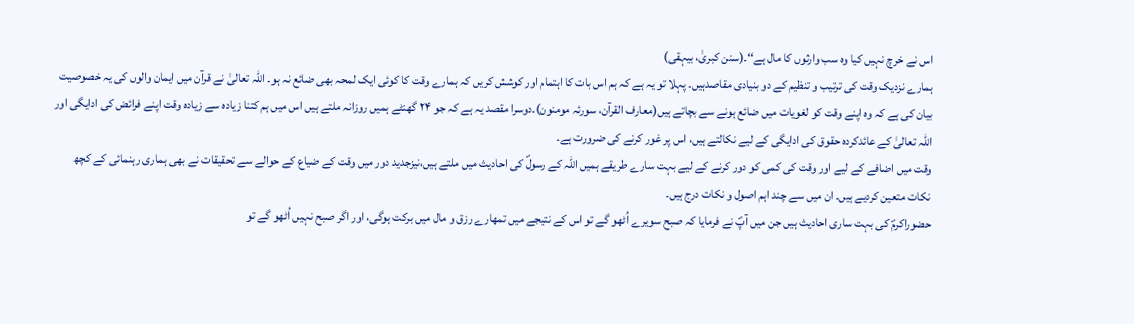اس نے خرچ نہیں کیا وہ سب وارثوں کا مال ہے‘‘۔(سنن کبریٰ، بیہقی)
ہمارے نزدیک وقت کی ترتیب و تنظیم کے دو بنیادی مقاصدہیں۔ پہلا تو یہ ہے کہ ہم اس بات کا اہتمام اور کوشش کریں کہ ہمارے وقت کا کوئی ایک لمحہ بھی ضائع نہ ہو۔ اللہ تعالیٰ نے قرآن میں ایمان والوں کی یہ خصوصیت بیان کی ہے کہ وہ اپنے وقت کو لغویات میں ضائع ہونے سے بچاتے ہیں(معارف القرآن، سورئہ مومنون)۔دوسرا مقصد یہ ہے کہ جو ۲۴ گھنٹے ہمیں روزانہ ملتے ہیں اس میں ہم کتنا زیادہ سے زیادہ وقت اپنے فرائض کی ادایگی اور اللہ تعالیٰ کے عائدکردہ حقوق کی ادایگی کے لیے نکالتے ہیں، اس پر غور کرنے کی ضرورت ہے۔
وقت میں اضافے کے لیے اور وقت کی کمی کو دور کرنے کے لیے بہت سارے طریقے ہمیں اللہ کے رسولؐ کی احادیث میں ملتے ہیں،نیزجدید دور میں وقت کے ضیاع کے حوالے سے تحقیقات نے بھی ہماری رہنمائی کے کچھ نکات متعین کردیے ہیں۔ ان میں سے چند اہم اصول و نکات درج ہیں۔
حضوراکرمؐ کی بہت ساری احادیث ہیں جن میں آپؐ نے فرمایا کہ صبح سویرے اُٹھو گے تو اس کے نتیجے میں تمھارے رزق و مال میں برکت ہوگی، اور اگر صبح نہیں اُٹھو گے تو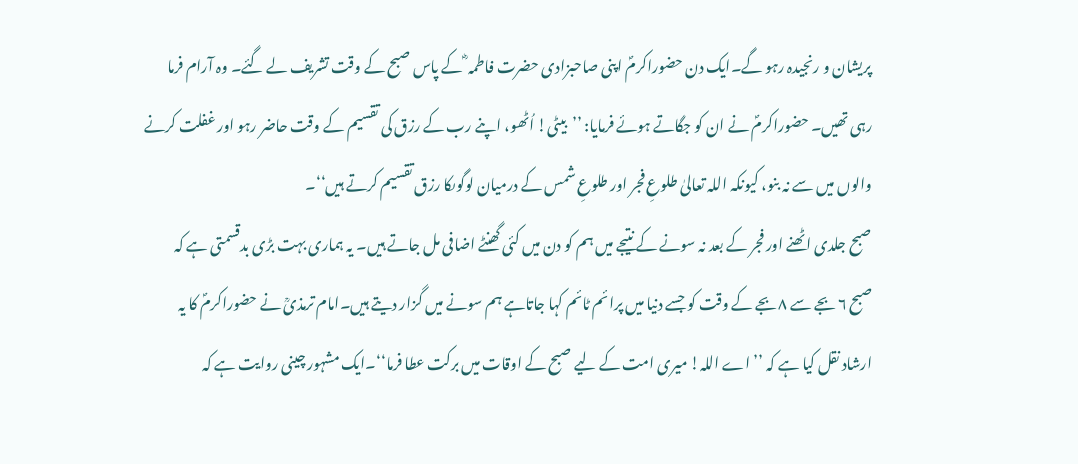پریشان و رنجیدہ رہو گے۔ایک دن حضوراکرمؐ اپنی صاحبزادی حضرت فاطمہ ؓ کے پاس صبح کے وقت تشریف لے گئے۔ وہ آرام فرما رہی تھیں۔ حضوراکرمؐ نے ان کو جگاتے ہوئے فرمایا: ’’بیٹی! اُٹھو، اپنے رب کے رزق کی تقسیم کے وقت حاضر رہو اور غفلت کرنے والوں میں سے نہ بنو، کیونکہ اللہ تعالیٰ طلوعِ فجر اور طلوعِ شمس کے درمیان لوگوںکا رزق تقسیم کرتے ہیں‘‘۔
صبح جلدی اٹھنے اور فجر کے بعد نہ سونے کے نتیجے میں ہم کو دن میں کئی گھنٹے اضافی مل جاتے ہیں۔ یہ ہماری بہت بڑی بدقسمتی ہے کہ صبح ۶ بجے سے ۸ بجے کے وقت کو جسے دنیا میں پرائم ٹائم کہا جاتاہے ہم سونے میں گزار دیتے ہیں۔امام ترمذیؒ نے حضوراکرمؐ کا یہ ارشاد نقل کیا ہے کہ ’’اے اللہ! میری امت کے لیے صبح کے اوقات میں برکت عطا فرما‘‘۔ایک مشہور چینی روایت ہے کہ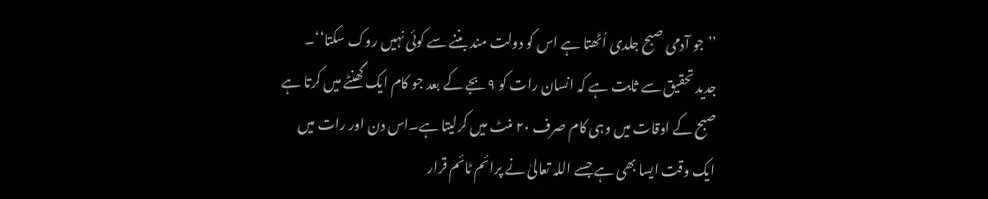’’جو آدمی صبح جلدی اُٹھتا ہے اس کو دولت مند بننے سے کوئی نہیں روک سکتا‘‘۔
جدید تحقیق سے ثابت ہے کہ انسان رات کو ۹ بجے کے بعد جو کام ایک گھنٹے میں کرتا ہے صبح کے اوقات میں وہی کام صرف ۲۰ منٹ میں کرلیتا ہے۔اس دن اور رات میں ایک وقت ایسا بھی ہے جسے اللہ تعالیٰ نے پرائم ٹائم قرار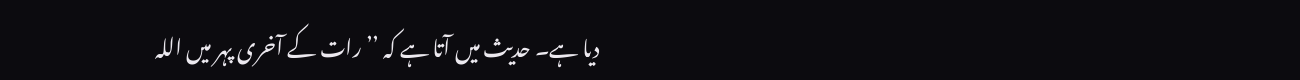دیا ہے۔ حدیث میں آتا ہے کہ ’’ رات کے آخری پہر میں اللہ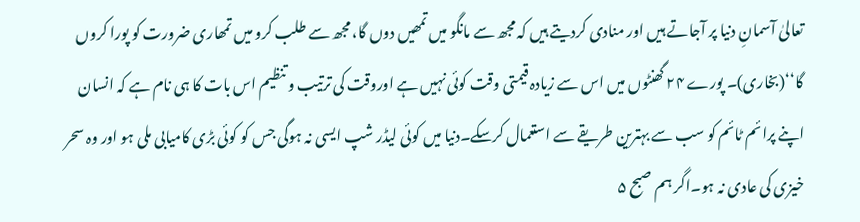تعالیٰ آسمانِ دنیا پر آجاتے ہیں اور منادی کردیتے ہیں کہ مجھ سے مانگو میں تمھیں دوں گا، مجھ سے طلب کرو میں تمھاری ضرورت کو پورا کروں گا‘‘(بخاری)۔ پورے ۲۴ گھنٹوں میں اس سے زیادہ قیمتی وقت کوئی نہیں ہے اوروقت کی ترتیب و تنظیم اس بات کا ہی نام ہے کہ انسان اپنے پرائم ٹائم کو سب سے بہترین طریقے سے استعمال کرسکے۔دنیا میں کوئی لیڈر شپ ایسی نہ ہوگی جس کو کوئی بڑی کامیابی ملی ہو اور وہ سحر خیزی کی عادی نہ ہو۔اگر ہم صبح ۵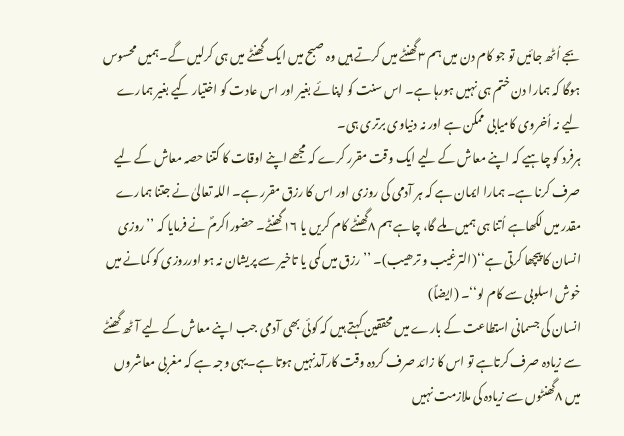بجے اُٹھ جائیں تو جو کام دن میں ہم ۳گھنٹے میں کرتے ہیں وہ صبح میں ایک گھنٹے میں ہی کرلیں گے۔ہمیں محسوس ہوگا کہ ہمارا دن ختم ہی نہیں ہورہا ہے۔ اس سنت کو اپنائے بغیر اور اس عادت کو اختیار کیے بغیر ہمارے لیے نہ اُخروی کامیابی ممکن ہے اور نہ دنیاوی برتری ہی۔
ہرفرد کو چاہیے کہ اپنے معاش کے لیے ایک وقت مقرر کرے کہ مجھے اپنے اوقات کا کتنا حصہ معاش کے لیے صرف کرنا ہے۔ ہمارا ایمان ہے کہ ہر آدمی کی روزی اور اس کا رزق مقرر ہے۔ اللہ تعالیٰ نے جتنا ہمارے مقدر میں لکھاہے اُتنا ہی ہمیں ملے گا، چاہے ہم ۸گھنٹے کام کریں یا ۱۶گھنٹے۔ حضوراکرمؐ نے فرمایا کہ ’’روزی انسان کا پیچھا کرتی ہے‘‘(الترغیب و ترھیب)۔ ’’رزق میں کمی یا تاخیر سے پریشان نہ ہو اورروزی کو کمانے میں خوش اسلوبی سے کام لو‘‘۔ (ایضاً)
انسان کی جسمانی استطاعت کے بارے میں محققین کہتے ہیں کہ کوئی بھی آدمی جب اپنے معاش کے لیے آٹھ گھنٹے سے زیادہ صرف کرتاہے تو اس کا زائد صرف کردہ وقت کارآمدنہیں ہوتا ہے۔یہی وجہ ہے کہ مغربی معاشروں میں ۸گھنٹوں سے زیادہ کی ملازمت نہیں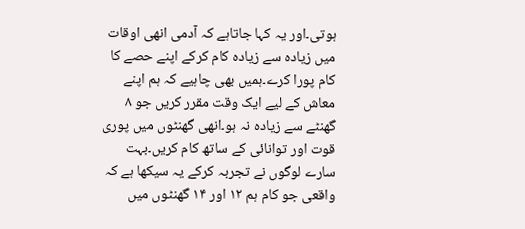ہوتی۔اور یہ کہا جاتاہے کہ آدمی انھی اوقات میں زیادہ سے زیادہ کام کرکے اپنے حصے کا کام پورا کرے۔ہمیں بھی چاہیے کہ ہم اپنے معاش کے لیے ایک وقت مقرر کریں جو ۸ گھنٹے سے زیادہ نہ ہو۔انھی گھنٹوں میں پوری قوت اور توانائی کے ساتھ کام کریں۔بہت سارے لوگوں نے تجربہ کرکے یہ سیکھا ہے کہ واقعی جو کام ہم ۱۲ اور ۱۴ گھنٹوں میں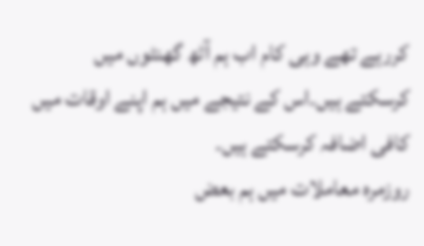کررہے تھے وہی کام اب ہم آٹھ گھنٹوں میں کرسکتے ہیں۔اس کے نتیجے میں ہم اپنے اوقات میں کافی اضافہ کرسکتے ہیں۔
روزمرہ معاملات میں ہم بعض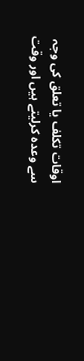اوقات تکلف یا تعلق کی وجہ سے وعدہ کرلیتے ہیں اور وقت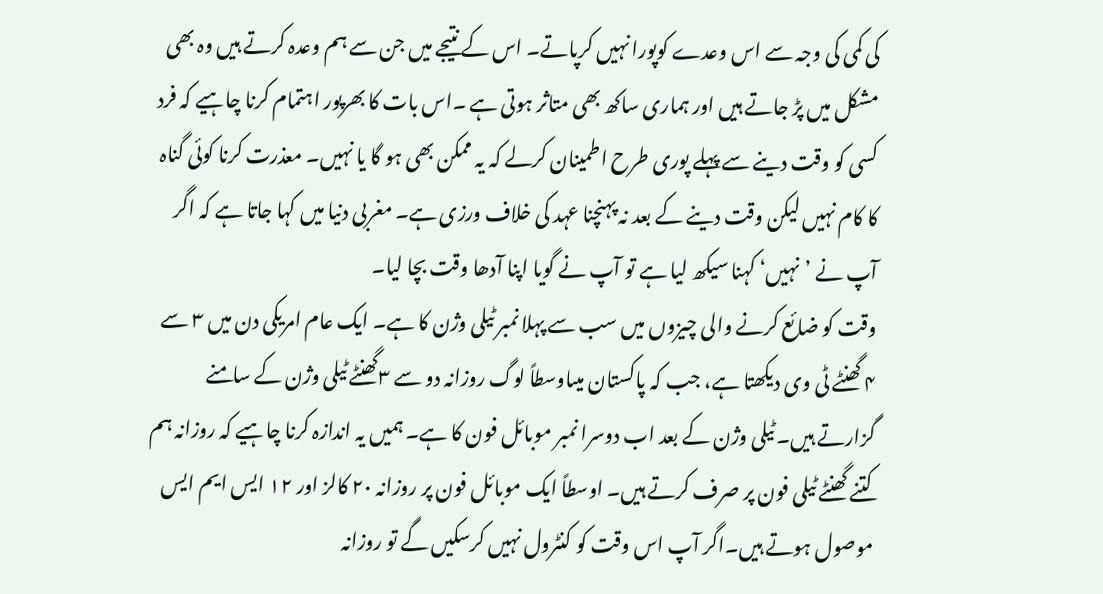کی کمی کی وجہ سے اس وعدے کوپورا نہیں کرپاتے۔ اس کے نتیجے میں جن سے ہم وعدہ کرتے ہیں وہ بھی مشکل میں پڑ جاتے ہیں اور ہماری ساکھ بھی متاثر ہوتی ہے ۔اس بات کا بھرپور اہتمام کرنا چاہیے کہ فرد کسی کو وقت دینے سے پہلے پوری طرح اطمینان کرلے کہ یہ ممکن بھی ہو گا یا نہیں۔ معذرت کرنا کوئی گناہ کا کام نہیں لیکن وقت دینے کے بعد نہ پہنچنا عہد کی خلاف ورزی ہے۔ مغربی دنیا میں کہا جاتا ہے کہ اگر آپ نے ’نہیں‘ کہنا سیکھ لیا ہے تو آپ نے گویا اپنا آدھا وقت بچا لیا۔
وقت کو ضائع کرنے والی چیزوں میں سب سے پہلا نمبر ٹیلی وژن کا ہے۔ ایک عام امریکی دن میں ۳ سے ۴ گھنٹے ٹی وی دیکھتا ہے، جب کہ پاکستان میںاوسطاً لوگ روزانہ دو سے ۳گھنٹے ٹیلی وژن کے سامنے گزارتے ہیں۔ ٹیلی وژن کے بعد اب دوسرا نمبر موبائل فون کا ہے۔ ہمیں یہ اندازہ کرنا چاہیے کہ روزانہ ہم کتنے گھنٹے ٹیلی فون پر صرف کرتے ہیں۔ اوسطاً ایک موبائل فون پر روزانہ ۲۰ کالز اور ۱۲ ایس ایم ایس موصول ہوتے ہیں۔اگر آپ اس وقت کو کنٹرول نہیں کرسکیں گے تو روزانہ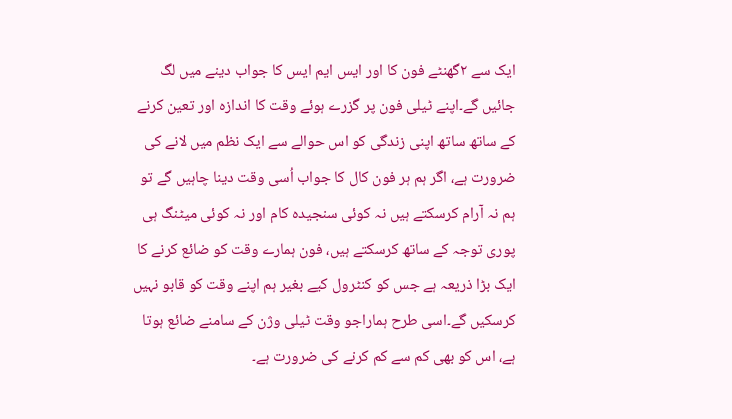ایک سے ۲گھنٹے فون کا اور ایس ایم ایس کا جواب دینے میں لگ جائیں گے۔اپنے ٹیلی فون پر گزرے ہوئے وقت کا اندازہ اور تعین کرنے کے ساتھ ساتھ اپنی زندگی کو اس حوالے سے ایک نظم میں لانے کی ضرورت ہے، اگر ہم ہر فون کال کا جواب اُسی وقت دینا چاہیں گے تو ہم نہ آرام کرسکتے ہیں نہ کوئی سنجیدہ کام اور نہ کوئی میٹنگ ہی پوری توجہ کے ساتھ کرسکتے ہیں، فون ہمارے وقت کو ضائع کرنے کا ایک بڑا ذریعہ ہے جس کو کنٹرول کیے بغیر ہم اپنے وقت کو قابو نہیں کرسکیں گے۔اسی طرح ہماراجو وقت ٹیلی وژن کے سامنے ضائع ہوتا ہے، اس کو بھی کم سے کم کرنے کی ضرورت ہے۔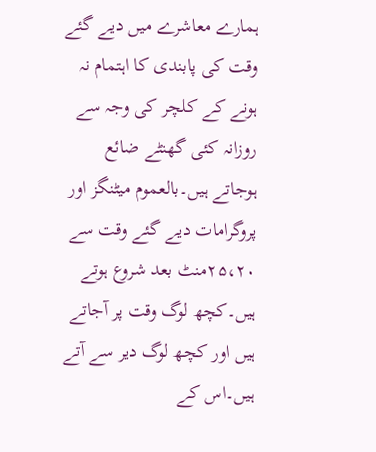ہمارے معاشرے میں دیے گئے وقت کی پابندی کا اہتمام نہ ہونے کے کلچر کی وجہ سے روزانہ کئی گھنٹے ضائع ہوجاتے ہیں۔بالعموم میٹنگز اور پروگرامات دیے گئے وقت سے ۲۵،۲۰منٹ بعد شروع ہوتے ہیں۔کچھ لوگ وقت پر آجاتے ہیں اور کچھ لوگ دیر سے آتے ہیں۔اس کے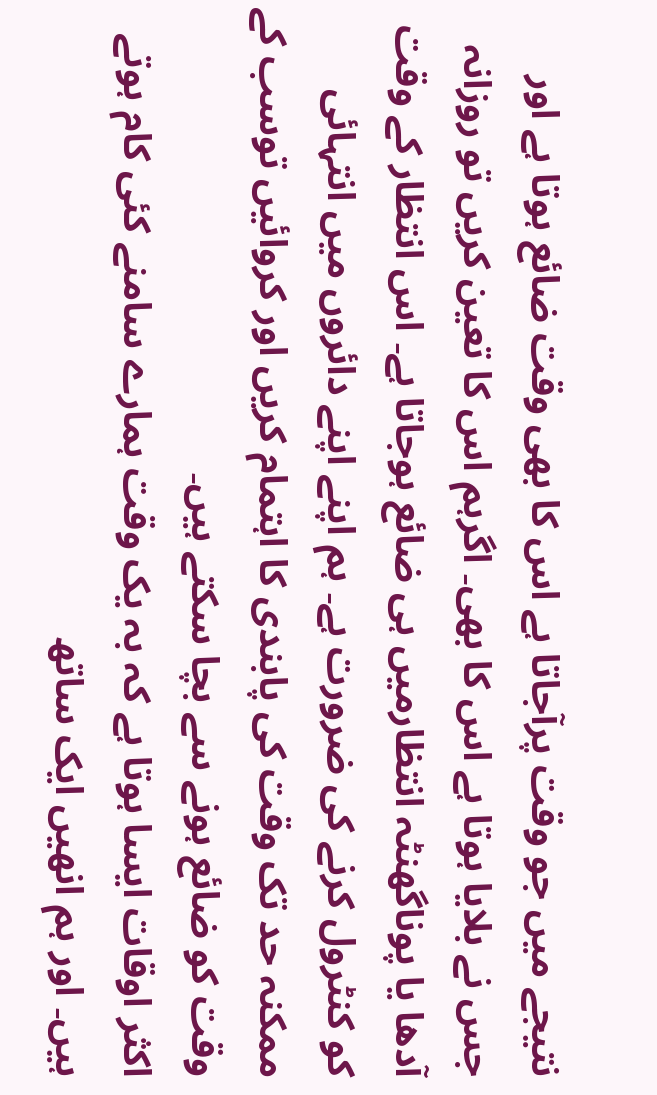نتیجے میں جو وقت پرآجاتا ہے اس کا بھی وقت ضائع ہوتا ہے اور جس نے بلایا ہوتا ہے اس کا بھی۔ اگرہم اس کا تعین کریں تو روزانہ آدھا یا پوناگھنٹہ انتظارمیں ہی ضائع ہوجاتا ہے۔ اس انتظار کے وقت کو کنٹرول کرنے کی ضرورت ہے۔ ہم اپنے اپنے دائروں میں انتہائی ممکنہ حد تک وقت کی پابندی کا اہتمام کریں اور کروائیں توسب کے وقت کو ضائع ہونے سے بچا سکتے ہیں۔
اکثر اوقات ایسا ہوتا ہے کہ بہ یک وقت ہمارے سامنے کئی کام ہوتے ہیں۔ اور ہم انھیں ایک ساتھ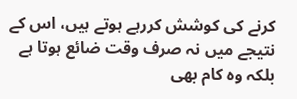کرنے کی کوشش کررہے ہوتے ہیں، اس کے نتیجے میں نہ صرف وقت ضائع ہوتا ہے بلکہ وہ کام بھی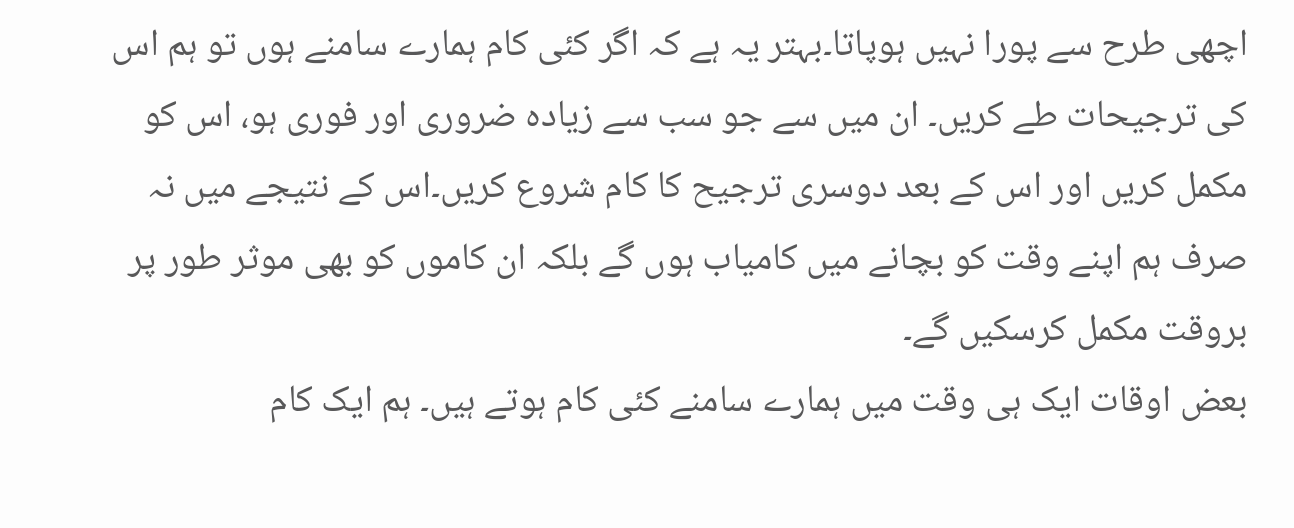اچھی طرح سے پورا نہیں ہوپاتا۔بہتر یہ ہے کہ اگر کئی کام ہمارے سامنے ہوں تو ہم اس کی ترجیحات طے کریں۔ ان میں سے جو سب سے زیادہ ضروری اور فوری ہو، اس کو مکمل کریں اور اس کے بعد دوسری ترجیح کا کام شروع کریں۔اس کے نتیجے میں نہ صرف ہم اپنے وقت کو بچانے میں کامیاب ہوں گے بلکہ ان کاموں کو بھی موثر طور پر بروقت مکمل کرسکیں گے۔
بعض اوقات ایک ہی وقت میں ہمارے سامنے کئی کام ہوتے ہیں۔ ہم ایک کام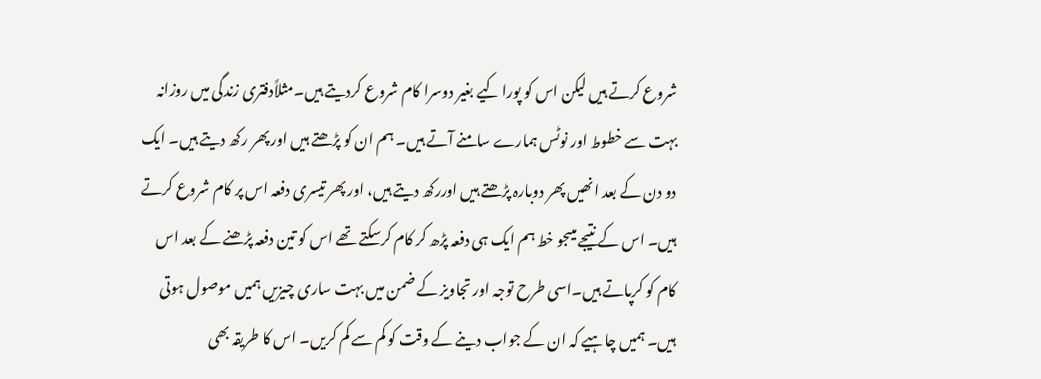شروع کرتے ہیں لیکن اس کو پورا کیے بغیر دوسرا کام شروع کردیتے ہیں۔مثلاًدفتری زندگی میں روزانہ بہت سے خطوط اور نوٹس ہمارے سامنے آتے ہیں۔ ہم ان کو پڑھتے ہیں اور پھر رکھ دیتے ہیں۔ ایک دو دن کے بعد انھیں پھر دوبارہ پڑھتے ہیں اوررکھ دیتے ہیں، اور پھر تیسری دفعہ اس پر کام شروع کرتے ہیں۔ اس کے نتیجے میںجو خط ہم ایک ہی دفعہ پڑھ کر کام کرسکتے تھے اس کو تین دفعہ پڑھنے کے بعد اس کام کو کرپاتے ہیں۔اسی طرح توجہ اور تجاویز کے ضمن میں بہت ساری چیزیں ہمیں موصول ہوتی ہیں۔ ہمیں چاہیے کہ ان کے جواب دینے کے وقت کو کم سے کم کریں۔ اس کا طریقہ بھی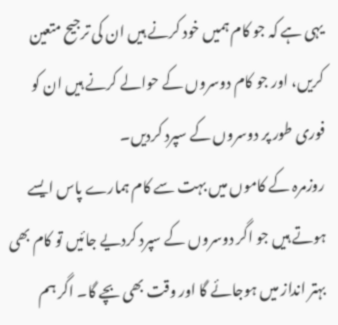یہی ہے کہ جو کام ہمیں خود کرنے ہیں ان کی ترجیح متعین کریں، اور جو کام دوسروں کے حوالے کرنے ہیں ان کو فوری طور پر دوسروں کے سپرد کردیں۔
روزمرہ کے کاموں میں بہت سے کام ہمارے پاس ایسے ہوتے ہیں جو اگر دوسروں کے سپرد کردیے جائیں تو کام بھی بہتر انداز میں ہوجائے گا اور وقت بھی بچے گا۔ اگر ہم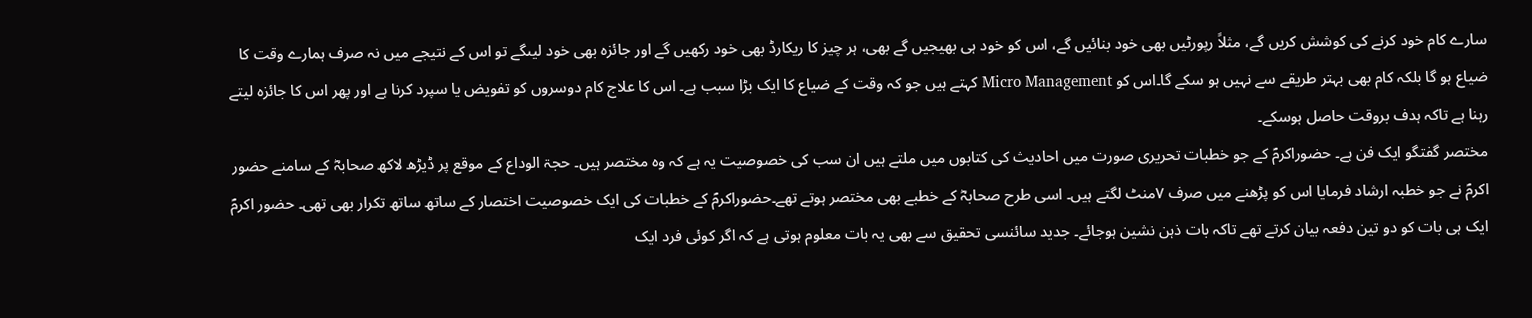سارے کام خود کرنے کی کوشش کریں گے، مثلاً رپورٹیں بھی خود بنائیں گے، اس کو خود ہی بھیجیں گے بھی، ہر چیز کا ریکارڈ بھی خود رکھیں گے اور جائزہ بھی خود لیںگے تو اس کے نتیجے میں نہ صرف ہمارے وقت کا ضیاع ہو گا بلکہ کام بھی بہتر طریقے سے نہیں ہو سکے گا۔اس کو Micro Management کہتے ہیں جو کہ وقت کے ضیاع کا ایک بڑا سبب ہے۔ اس کا علاج کام دوسروں کو تفویض یا سپرد کرنا ہے اور پھر اس کا جائزہ لیتے رہنا ہے تاکہ ہدف بروقت حاصل ہوسکے۔
مختصر گفتگو ایک فن ہے۔ حضوراکرمؐ کے جو خطبات تحریری صورت میں احادیث کی کتابوں میں ملتے ہیں ان سب کی خصوصیت یہ ہے کہ وہ مختصر ہیں۔ حجۃ الوداع کے موقع پر ڈیڑھ لاکھ صحابہؓ کے سامنے حضور اکرمؐ نے جو خطبہ ارشاد فرمایا اس کو پڑھنے میں صرف ۷منٹ لگتے ہیں۔ اسی طرح صحابہؓ کے خطبے بھی مختصر ہوتے تھے۔حضوراکرمؐ کے خطبات کی ایک خصوصیت اختصار کے ساتھ ساتھ تکرار بھی تھی۔ حضور اکرمؐ ایک ہی بات کو دو تین دفعہ بیان کرتے تھے تاکہ بات ذہن نشین ہوجائے۔ جدید سائنسی تحقیق سے بھی یہ بات معلوم ہوتی ہے کہ اگر کوئی فرد ایک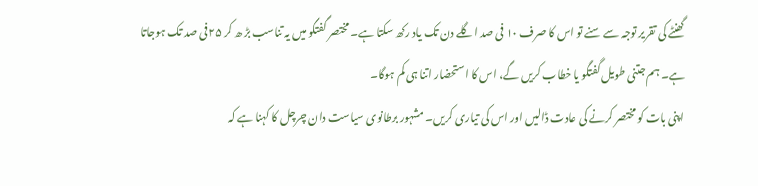گھنٹے کی تقریر توجہ سے سنے تو اس کا صرف ۱۰ فی صد اگلے دن تک یاد رکھ سکتا ہے۔ مختصر گفتگو میں یہ تناسب بڑ ھ کر ۲۵فی صد تک ہوجاتا ہے۔ ہم جتنی طویل گفتگو یا خطاب کریں گے، اس کا استحضار اتنا ہی کم ہوگا۔
اپنی بات کو مختصر کرنے کی عادت ڈالیں اور اس کی تیاری کریں۔ مشہور برطانوی سیاست دان چرچل کا کہنا ہے کہ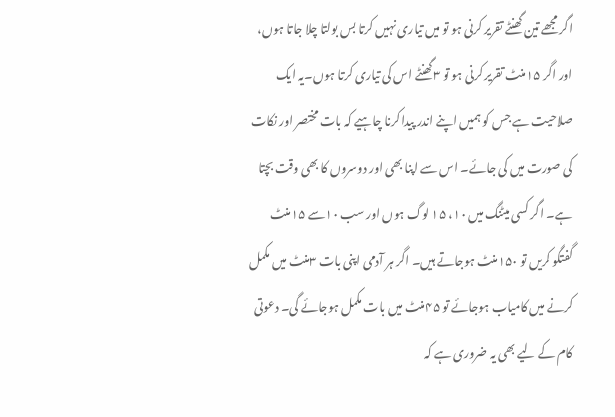اگر مجھے تین گھنٹے تقریر کرنی ہو تو میں تیاری نہیں کرتا بس بولتا چلا جاتا ہوں، اور اگر ۱۵منٹ تقریر کرنی ہو تو ۳گھنٹے اس کی تیاری کرتا ہوں۔یہ ایک صلاحیت ہے جس کو ہمیں اپنے اندر پیدا کرنا چاہیے کہ بات مختصر اور نکات کی صورت میں کی جائے۔ اس سے اپنا بھی اور دوسروں کا بھی وقت بچتا ہے۔ اگر کسی میٹنگ میں ۱۰، ۱۵ لوگ ہوں اور سب ۱۰سے ۱۵منٹ گفتگو کریں تو ۱۵۰منٹ ہوجاتے ہیں۔ اگر ہر آدمی اپنی بات ۳منٹ میں مکمل کرنے میں کامیاب ہوجائے تو ۴۵منٹ میں بات مکمل ہوجائے گی۔ دعوتی کام کے لیے بھی یہ ضروری ہے کہ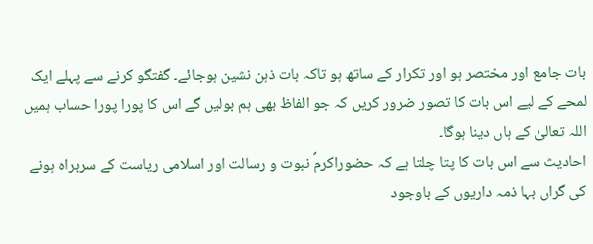بات جامع اور مختصر ہو اور تکرار کے ساتھ ہو تاکہ بات ذہن نشین ہوجائے۔ گفتگو کرنے سے پہلے ایک لمحے کے لیے اس بات کا تصور ضرور کریں کہ جو الفاظ بھی ہم بولیں گے اس کا پورا پورا حساب ہمیں اللہ تعالیٰ کے ہاں دینا ہوگا۔
احادیث سے اس بات کا پتا چلتا ہے کہ حضوراکرمؐ نبوت و رسالت اور اسلامی ریاست کے سربراہ ہونے کی گراں بہا ذمہ داریوں کے باوجود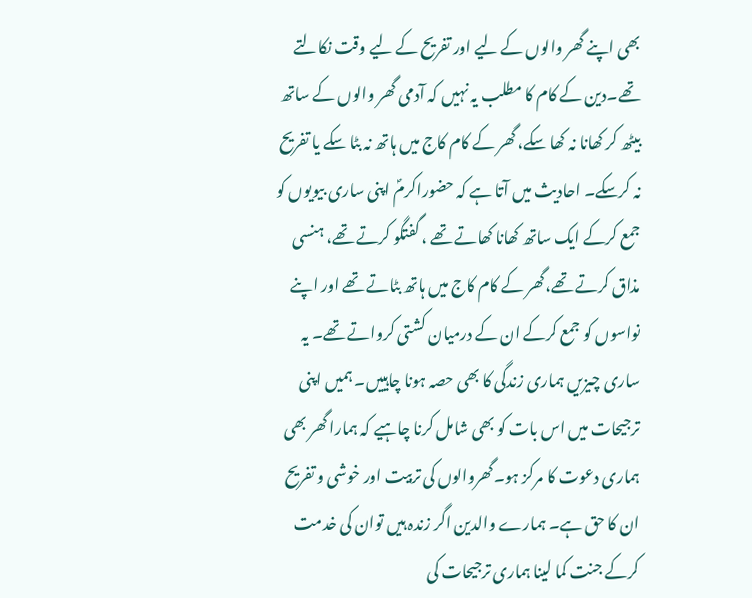بھی اپنے گھر والوں کے لیے اور تفریح کے لیے وقت نکالتے تھے۔دین کے کام کا مطلب یہ نہیں کہ آدمی گھر والوں کے ساتھ بیٹھ کر کھانا نہ کھا سکے، گھر کے کام کاج میں ہاتھ نہ بٹا سکے یا تفریح نہ کرسکے۔ احادیث میں آتا ہے کہ حضوراکرمؐ اپنی ساری بیویوں کو جمع کرکے ایک ساتھ کھانا کھاتے تھے ، گفتگو کرتے تھے، ہنسی مذاق کرتے تھے،گھر کے کام کاج میں ہاتھ بٹاتے تھے اور اپنے نواسوں کو جمع کرکے ان کے درمیان کشتی کرواتے تھے۔ یہ ساری چیزیں ہماری زندگی کا بھی حصہ ہونا چاہییں۔ ہمیں اپنی ترجیحات میں اس بات کو بھی شامل کرنا چاہیے کہ ہمارا گھر بھی ہماری دعوت کا مرکز ہو۔گھروالوں کی تربیت اور خوشی و تفریح ان کا حق ہے۔ ہمارے والدین اگر زندہ ہیں توان کی خدمت کرکے جنت کما لینا ہماری ترجیحات کی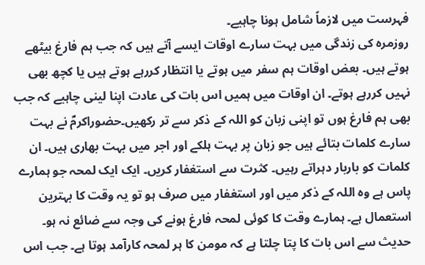فہرست میں لازماً شامل ہونا چاہیے۔
روزمرہ کی زندگی میں بہت سارے اوقات ایسے آتے ہیں کہ جب ہم فارغ بیٹھے ہوتے ہیں۔ بعض اوقات ہم سفر میں ہوتے یا انتظار کررہے ہوتے ہیں یا کچھ بھی نہیں کررہے ہوتے۔ ان اوقات میں ہمیں اس بات کی عادت اپنا لینی چاہیے کہ جب بھی ہم فارغ ہوں تو اپنی زبان کو اللہ کے ذکر سے تر رکھیں۔حضوراکرمؐ نے بہت سارے کلمات بتائے ہیں جو زبان پر بہت ہلکے اور اجر میں بہت بھاری ہیں۔ ان کلمات کو باربار دہراتے رہیں۔ کثرت سے استغفار کریں۔ ایک ایک لمحہ جو ہمارے پاس ہے وہ اللہ کے ذکر میں اور استغفار میں صرف ہو تو یہ وقت کا بہترین استعمال ہے۔ ہمارے وقت کا کوئی لمحہ فارغ ہونے کی وجہ سے ضائع نہ ہو۔ حدیث سے اس بات کا پتا چلتا ہے کہ مومن کا ہر لمحہ کارآمد ہوتا ہے۔ جب اس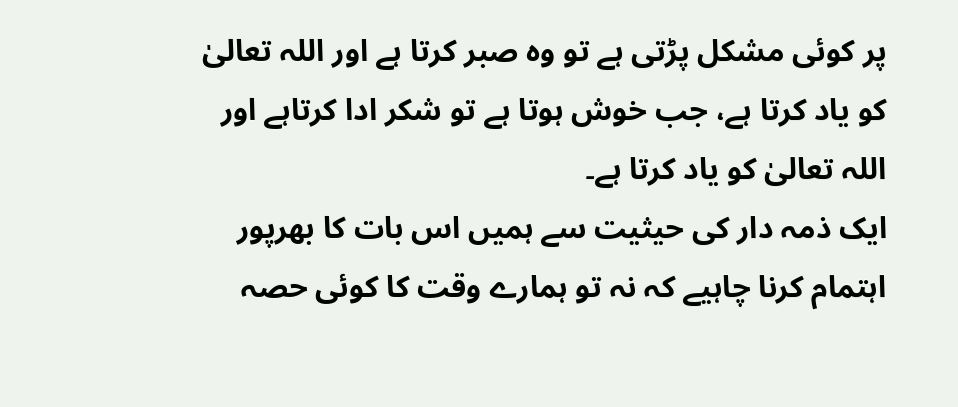پر کوئی مشکل پڑتی ہے تو وہ صبر کرتا ہے اور اللہ تعالیٰ کو یاد کرتا ہے، جب خوش ہوتا ہے تو شکر ادا کرتاہے اور اللہ تعالیٰ کو یاد کرتا ہے۔
ایک ذمہ دار کی حیثیت سے ہمیں اس بات کا بھرپور اہتمام کرنا چاہیے کہ نہ تو ہمارے وقت کا کوئی حصہ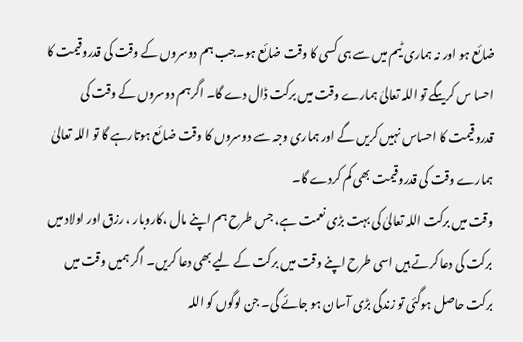ضائع ہو اور نہ ہماری ٹیم میں سے ہی کسی کا وقت ضائع ہو۔جب ہم دوسروں کے وقت کی قدروقیمت کا احسا س کریںگے تو اللہ تعالیٰ ہمارے وقت میں برکت ڈال دے گا۔ اگرہم دوسروں کے وقت کی قدروقیمت کا احساس نہیں کریں گے اور ہماری وجہ سے دوسروں کا وقت ضائع ہوتارہے گا تو اللہ تعالیٰ ہمارے وقت کی قدروقیمت بھی کم کردے گا۔
وقت میں برکت اللہ تعالیٰ کی بہت بڑی نعمت ہے، جس طرح ہم اپنے مال ،کاروبار ، رزق اور اولاد میں برکت کی دعا کرتے ہیں اسی طرح اپنے وقت میں برکت کے لیے بھی دعا کریں۔ اگر ہمیں وقت میں برکت حاصل ہوگئی تو زندگی بڑی آسان ہو جائے گی۔ جن لوگوں کو اللہ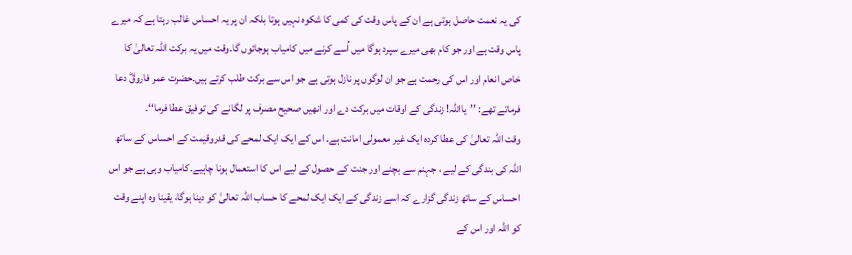کی یہ نعمت حاصل ہوتی ہے ان کے پاس وقت کی کمی کا شکوہ نہیں ہوتا بلکہ ان پر یہ احساس غالب رہتا ہے کہ میرے پاس وقت ہے اور جو کام بھی میرے سپرد ہوگا میں اُسے کرنے میں کامیاب ہوجائوں گا۔وقت میں یہ برکت اللہ تعالیٰ کا خاص انعام اور اس کی رحمت ہے جو ان لوگوں پر نازل ہوتی ہے جو اس سے برکت طلب کرتے ہیں۔حضرت عمر فاروقؓ دعا فرماتے تھے: ’’یااللہ! زندگی کے اوقات میں برکت دے اور انھیں صحیح مصرف پر لگانے کی توفیق عطا فرما‘‘۔
وقت اللہ تعالیٰ کی عطا کردہ ایک غیر معمولی امانت ہے۔ اس کے ایک ایک لمحے کی قدروقیمت کے احساس کے ساتھ اللہ کی بندگی کے لیے ، جہنم سے بچنے اور جنت کے حصول کے لیے اس کا استعمال ہونا چاہیے۔کامیاب وہی ہے جو اس احساس کے ساتھ زندگی گزارے کہ اسے زندگی کے ایک ایک لمحے کا حساب اللہ تعالیٰ کو دینا ہوگا، یقینا وہ اپنے وقت کو اللہ اور اس کے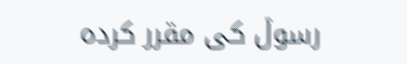رسولؐ کی مقرر کردہ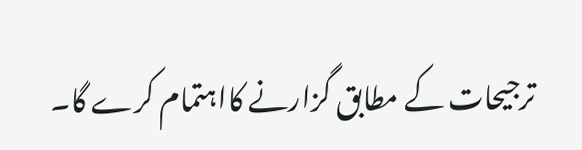ترجیحات کے مطابق گزارنے کااہتمام کرے گا۔